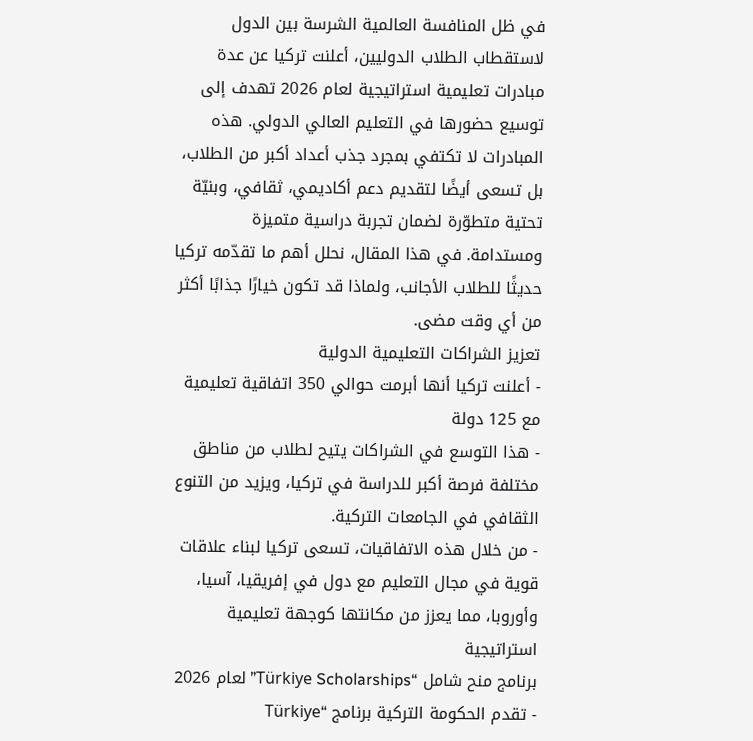في ظل المنافسة العالمية الشرسة بين الدول لاستقطاب الطلاب الدوليين، أعلنت تركيا عن عدة مبادرات تعليمية استراتيجية لعام 2026 تهدف إلى توسيع حضورها في التعليم العالي الدولي. هذه المبادرات لا تكتفي بمجرد جذب أعداد أكبر من الطلاب، بل تسعى أيضًا لتقديم دعم أكاديمي، ثقافي، وبنيّة تحتية متطوّرة لضمان تجربة دراسية متميزة ومستدامة. في هذا المقال، نحلل أهم ما تقدّمه تركيا حديثًا للطلاب الأجانب، ولماذا قد تكون خيارًا جذابًا أكثر من أي وقت مضى.
تعزيز الشراكات التعليمية الدولية
- أعلنت تركيا أنها أبرمت حوالي 350 اتفاقية تعليمية مع 125 دولة
- هذا التوسع في الشراكات يتيح لطلاب من مناطق مختلفة فرصة أكبر للدراسة في تركيا، ويزيد من التنوع الثقافي في الجامعات التركية.
- من خلال هذه الاتفاقيات، تسعى تركيا لبناء علاقات قوية في مجال التعليم مع دول في إفريقيا، آسيا، وأوروبا، مما يعزز من مكانتها كوجهة تعليمية استراتيجية
برنامج منح شامل “Türkiye Scholarships” لعام 2026
- تقدم الحكومة التركية برنامج “Türkiye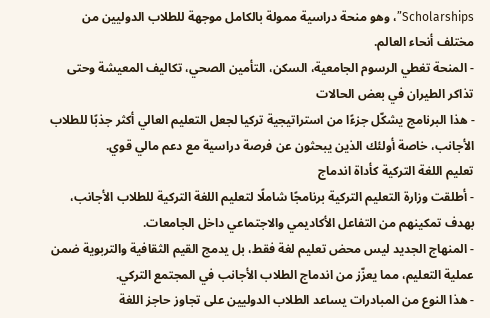Scholarships”، وهو منحة دراسية ممولة بالكامل موجهة للطلاب الدوليين من مختلف أنحاء العالم.
- المنحة تغطي الرسوم الجامعية، السكن، التأمين الصحي، تكاليف المعيشة وحتى تذاكر الطيران في بعض الحالات
- هذا البرنامج يشكّل جزءًا من استراتيجية تركيا لجعل التعليم العالي أكثر جذبًا للطلاب الأجانب، خاصة أولئك الذين يبحثون عن فرصة دراسية مع دعم مالي قوي.
تعليم اللغة التركية كأداة اندماج
- أطلقت وزارة التعليم التركية برنامجًا شاملًا لتعليم اللغة التركية للطلاب الأجانب، بهدف تمكينهم من التفاعل الأكاديمي والاجتماعي داخل الجامعات.
- المنهاج الجديد ليس محض تعليم لغة فقط، بل يدمج القيم الثقافية والتربوية ضمن عملية التعليم، مما يعزّز من اندماج الطلاب الأجانب في المجتمع التركي.
- هذا النوع من المبادرات يساعد الطلاب الدوليين على تجاوز حاجز اللغة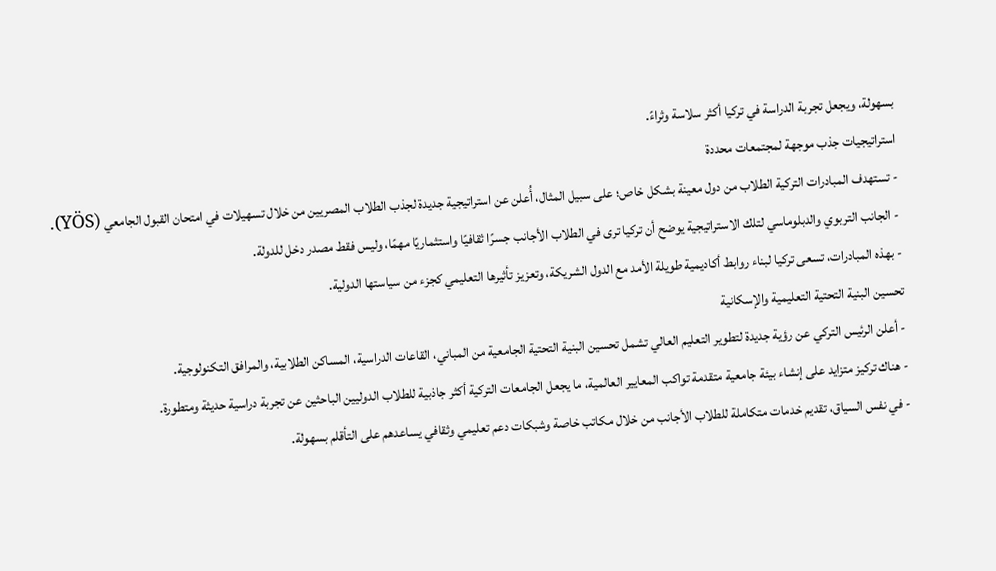بسهولة، ويجعل تجربة الدراسة في تركيا أكثر سلاسة وثراءً.
استراتيجيات جذب موجهة لمجتمعات محددة
- تستهدف المبادرات التركية الطلاب من دول معينة بشكل خاص؛ على سبيل المثال، أُعلن عن استراتيجية جديدة لجذب الطلاب المصريين من خلال تسهيلات في امتحان القبول الجامعي (YÖS).
- الجانب التربوي والدبلوماسي لتلك الاستراتيجية يوضح أن تركيا ترى في الطلاب الأجانب جسرًا ثقافيًا واستثماريًا مهمًا، وليس فقط مصدر دخل للدولة.
- بهذه المبادرات، تسعى تركيا لبناء روابط أكاديمية طويلة الأمد مع الدول الشريكة، وتعزيز تأثيرها التعليمي كجزء من سياستها الدولية.
تحسين البنية التحتية التعليمية والإسكانية
- أعلن الرئيس التركي عن رؤية جديدة لتطوير التعليم العالي تشمل تحسين البنية التحتية الجامعية من المباني، القاعات الدراسية، المساكن الطلابية، والمرافق التكنولوجية.
- هناك تركيز متزايد على إنشاء بيئة جامعية متقدمة تواكب المعايير العالمية، ما يجعل الجامعات التركية أكثر جاذبية للطلاب الدوليين الباحثين عن تجربة دراسية حديثة ومتطورة.
- في نفس السياق، تقديم خدمات متكاملة للطلاب الأجانب من خلال مكاتب خاصة وشبكات دعم تعليمي وثقافي يساعدهم على التأقلم بسهولة.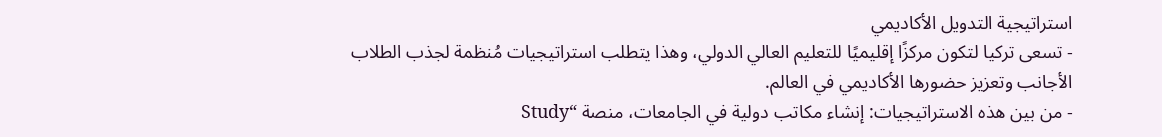استراتيجية التدويل الأكاديمي
- تسعى تركيا لتكون مركزًا إقليميًا للتعليم العالي الدولي، وهذا يتطلب استراتيجيات مُنظمة لجذب الطلاب الأجانب وتعزيز حضورها الأكاديمي في العالم.
- من بين هذه الاستراتيجيات: إنشاء مكاتب دولية في الجامعات، منصة “Study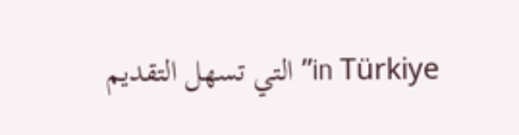in Türkiye” التي تسهل التقديم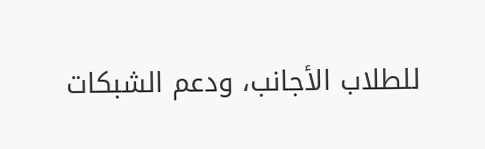للطلاب الأجانب، ودعم الشبكات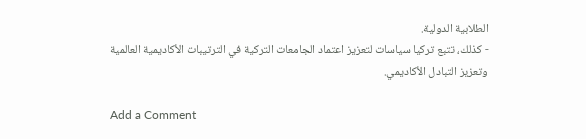الطلابية الدولية.
- كذلك، تتبع تركيا سياسات لتعزيز اعتماد الجامعات التركية في الترتيبات الأكاديمية العالمية وتعزيز التبادل الأكاديمي.

Add a Comment